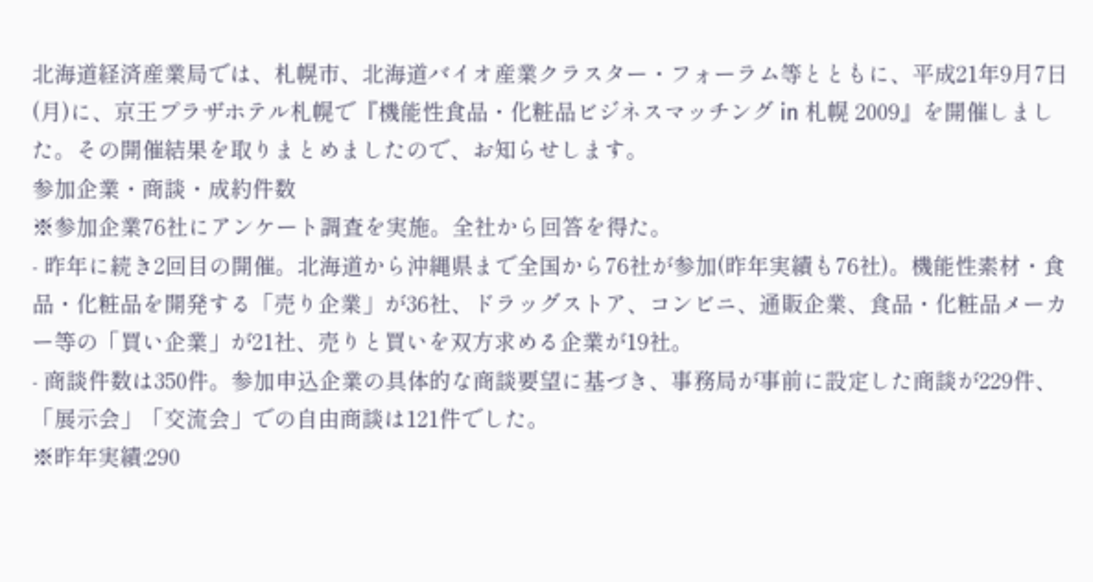北海道経済産業局では、札幌市、北海道バイオ産業クラスター・フォーラム等とともに、平成21年9月7日(月)に、京王プラザホテル札幌で『機能性食品・化粧品ビジネスマッチング in 札幌 2009』を開催しました。その開催結果を取りまとめましたので、お知らせします。
参加企業・商談・成約件数
※参加企業76社にアンケート調査を実施。全社から回答を得た。
- 昨年に続き2回目の開催。北海道から沖縄県まで全国から76社が参加(昨年実績も76社)。機能性素材・食品・化粧品を開発する「売り企業」が36社、ドラッグストア、コンビニ、通販企業、食品・化粧品メーカー等の「買い企業」が21社、売りと買いを双方求める企業が19社。
- 商談件数は350件。参加申込企業の具体的な商談要望に基づき、事務局が事前に設定した商談が229件、「展示会」「交流会」での自由商談は121件でした。
※昨年実績:290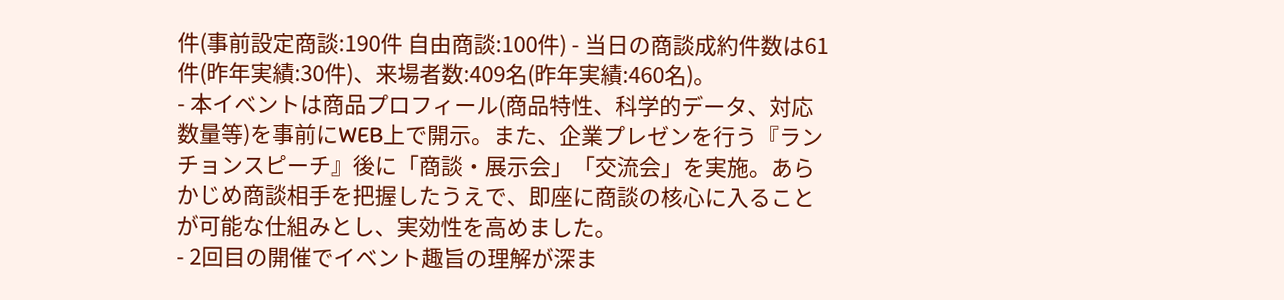件(事前設定商談:190件 自由商談:100件) - 当日の商談成約件数は61件(昨年実績:30件)、来場者数:409名(昨年実績:460名)。
- 本イベントは商品プロフィール(商品特性、科学的データ、対応数量等)を事前にWEB上で開示。また、企業プレゼンを行う『ランチョンスピーチ』後に「商談・展示会」「交流会」を実施。あらかじめ商談相手を把握したうえで、即座に商談の核心に入ることが可能な仕組みとし、実効性を高めました。
- 2回目の開催でイベント趣旨の理解が深ま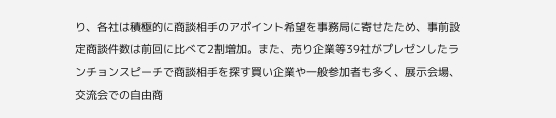り、各社は積極的に商談相手のアポイント希望を事務局に寄せたため、事前設定商談件数は前回に比べて2割増加。また、売り企業等39社がプレゼンしたランチョンスピーチで商談相手を探す買い企業や一般参加者も多く、展示会場、交流会での自由商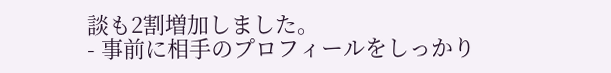談も2割増加しました。
- 事前に相手のプロフィールをしっかり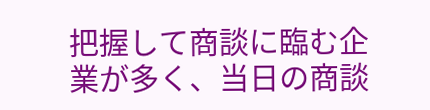把握して商談に臨む企業が多く、当日の商談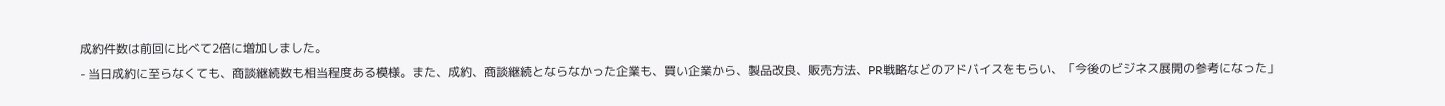成約件数は前回に比べて2倍に増加しました。
- 当日成約に至らなくても、商談継続数も相当程度ある模様。また、成約、商談継続とならなかった企業も、買い企業から、製品改良、販売方法、PR戦略などのアドバイスをもらい、「今後のビジネス展開の参考になった」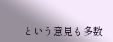という意見も多数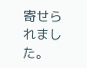寄せられました。